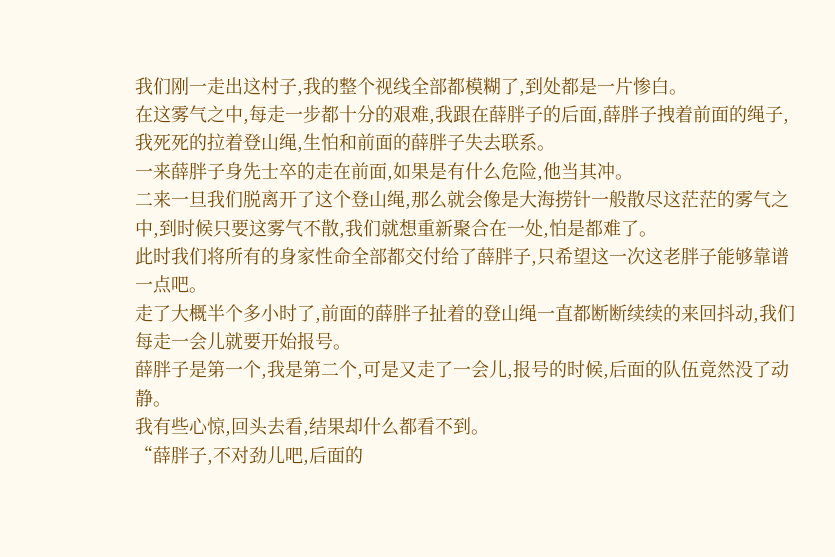我们刚一走出这村子,我的整个视线全部都模糊了,到处都是一片惨白。
在这雾气之中,每走一步都十分的艰难,我跟在薛胖子的后面,薛胖子拽着前面的绳子,我死死的拉着登山绳,生怕和前面的薛胖子失去联系。
一来薛胖子身先士卒的走在前面,如果是有什么危险,他当其冲。
二来一旦我们脱离开了这个登山绳,那么就会像是大海捞针一般散尽这茫茫的雾气之中,到时候只要这雾气不散,我们就想重新聚合在一处,怕是都难了。
此时我们将所有的身家性命全部都交付给了薛胖子,只希望这一次这老胖子能够靠谱一点吧。
走了大概半个多小时了,前面的薛胖子扯着的登山绳一直都断断续续的来回抖动,我们每走一会儿就要开始报号。
薛胖子是第一个,我是第二个,可是又走了一会儿,报号的时候,后面的队伍竟然没了动静。
我有些心惊,回头去看,结果却什么都看不到。
“薛胖子,不对劲儿吧,后面的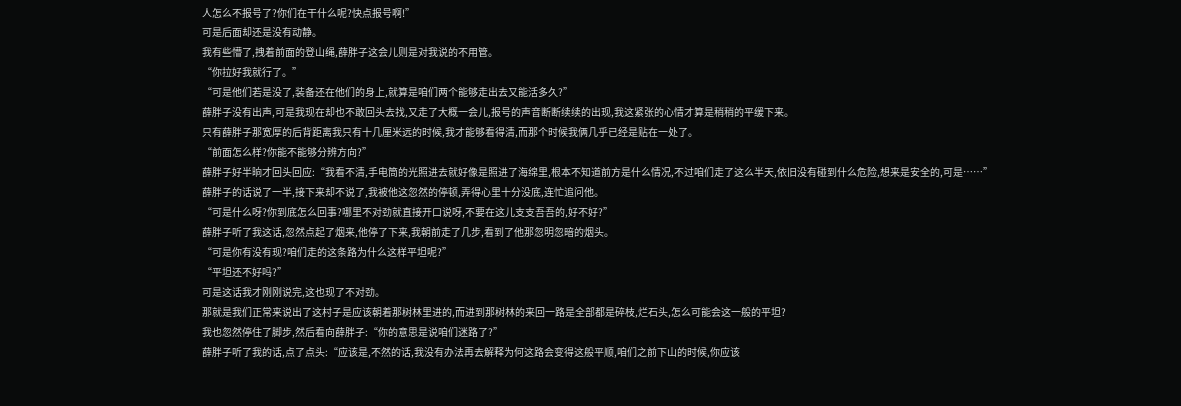人怎么不报号了?你们在干什么呢?快点报号啊!”
可是后面却还是没有动静。
我有些懵了,拽着前面的登山绳,薛胖子这会儿则是对我说的不用管。
“你拉好我就行了。”
“可是他们若是没了,装备还在他们的身上,就算是咱们两个能够走出去又能活多久?”
薛胖子没有出声,可是我现在却也不敢回头去找,又走了大概一会儿,报号的声音断断续续的出现,我这紧张的心情才算是稍稍的平缓下来。
只有薛胖子那宽厚的后背距离我只有十几厘米远的时候,我才能够看得清,而那个时候我俩几乎已经是贴在一处了。
“前面怎么样?你能不能够分辨方向?”
薛胖子好半晌才回头回应:“我看不清,手电筒的光照进去就好像是照进了海绵里,根本不知道前方是什么情况,不过咱们走了这么半天,依旧没有碰到什么危险,想来是安全的,可是……”
薛胖子的话说了一半,接下来却不说了,我被他这忽然的停顿,弄得心里十分没底,连忙追问他。
“可是什么呀?你到底怎么回事?哪里不对劲就直接开口说呀,不要在这儿支支吾吾的,好不好?”
薛胖子听了我这话,忽然点起了烟来,他停了下来,我朝前走了几步,看到了他那忽明忽暗的烟头。
“可是你有没有现?咱们走的这条路为什么这样平坦呢?”
“平坦还不好吗?”
可是这话我才刚刚说完,这也现了不对劲。
那就是我们正常来说出了这村子是应该朝着那树林里进的,而进到那树林的来回一路是全部都是碎枝,烂石头,怎么可能会这一般的平坦?
我也忽然停住了脚步,然后看向薛胖子:“你的意思是说咱们迷路了?”
薛胖子听了我的话,点了点头:“应该是,不然的话,我没有办法再去解释为何这路会变得这般平顺,咱们之前下山的时候,你应该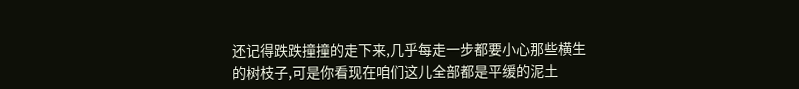还记得跌跌撞撞的走下来,几乎每走一步都要小心那些横生的树枝子,可是你看现在咱们这儿全部都是平缓的泥土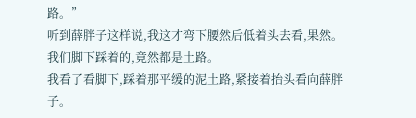路。”
听到薛胖子这样说,我这才弯下腰然后低着头去看,果然。
我们脚下踩着的,竟然都是土路。
我看了看脚下,踩着那平缓的泥土路,紧接着抬头看向薛胖子。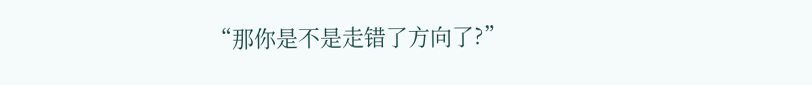“那你是不是走错了方向了?”